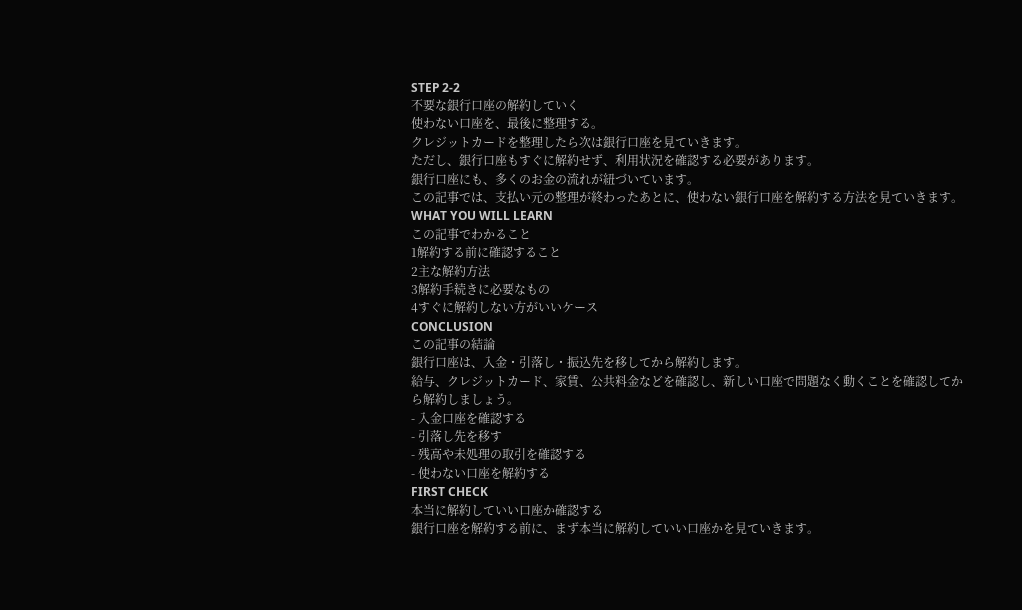STEP 2-2
不要な銀行口座の解約していく
使わない口座を、最後に整理する。
クレジットカードを整理したら次は銀行口座を見ていきます。
ただし、銀行口座もすぐに解約せず、利用状況を確認する必要があります。
銀行口座にも、多くのお金の流れが紐づいています。
この記事では、支払い元の整理が終わったあとに、使わない銀行口座を解約する方法を見ていきます。
WHAT YOU WILL LEARN
この記事でわかること
1解約する前に確認すること
2主な解約方法
3解約手続きに必要なもの
4すぐに解約しない方がいいケース
CONCLUSION
この記事の結論
銀行口座は、入金・引落し・振込先を移してから解約します。
給与、クレジットカード、家賃、公共料金などを確認し、新しい口座で問題なく動くことを確認してから解約しましょう。
- 入金口座を確認する
- 引落し先を移す
- 残高や未処理の取引を確認する
- 使わない口座を解約する
FIRST CHECK
本当に解約していい口座か確認する
銀行口座を解約する前に、まず本当に解約していい口座かを見ていきます。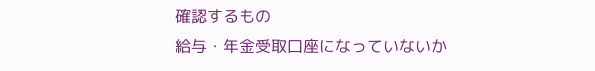確認するもの
給与・年金受取口座になっていないか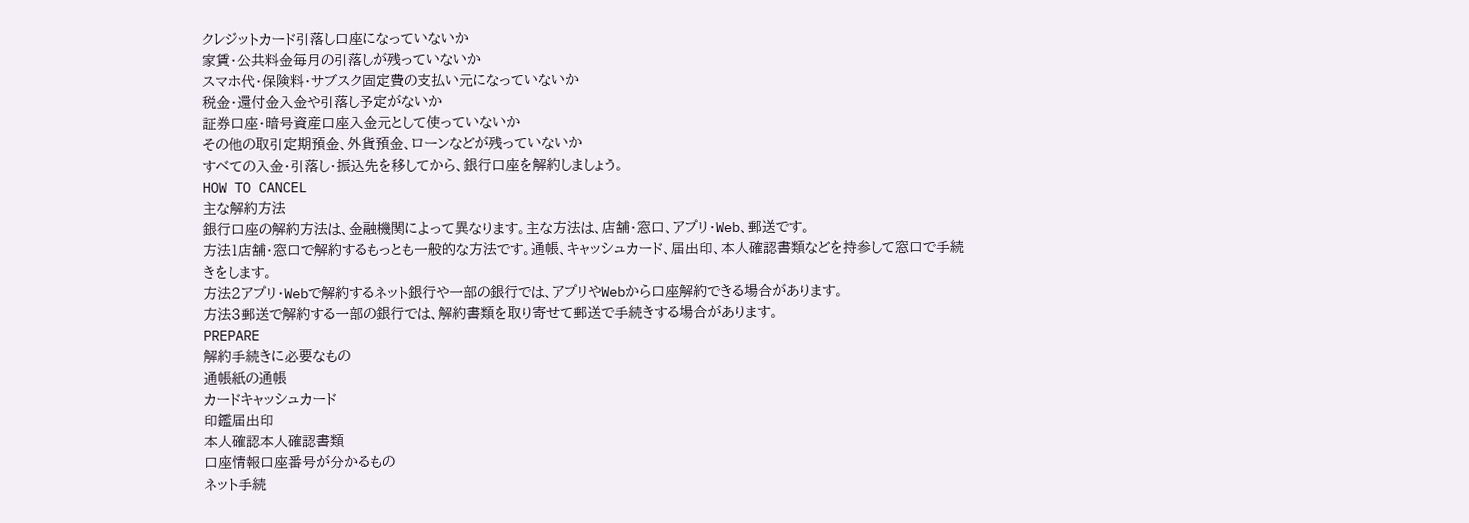クレジットカード引落し口座になっていないか
家賃・公共料金毎月の引落しが残っていないか
スマホ代・保険料・サブスク固定費の支払い元になっていないか
税金・還付金入金や引落し予定がないか
証券口座・暗号資産口座入金元として使っていないか
その他の取引定期預金、外貨預金、ローンなどが残っていないか
すべての入金・引落し・振込先を移してから、銀行口座を解約しましょう。
HOW TO CANCEL
主な解約方法
銀行口座の解約方法は、金融機関によって異なります。主な方法は、店舗・窓口、アプリ・Web、郵送です。
方法1店舗・窓口で解約するもっとも一般的な方法です。通帳、キャッシュカード、届出印、本人確認書類などを持参して窓口で手続きをします。
方法2アプリ・Webで解約するネット銀行や一部の銀行では、アプリやWebから口座解約できる場合があります。
方法3郵送で解約する一部の銀行では、解約書類を取り寄せて郵送で手続きする場合があります。
PREPARE
解約手続きに必要なもの
通帳紙の通帳
カードキャッシュカード
印鑑届出印
本人確認本人確認書類
口座情報口座番号が分かるもの
ネット手続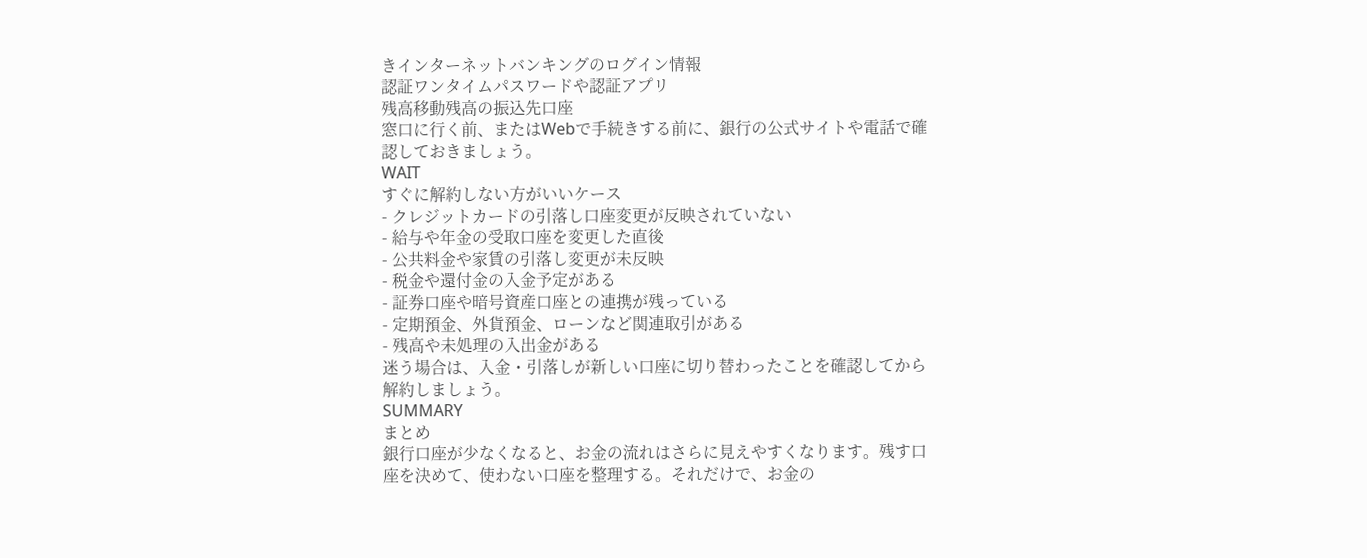きインターネットバンキングのログイン情報
認証ワンタイムパスワードや認証アプリ
残高移動残高の振込先口座
窓口に行く前、またはWebで手続きする前に、銀行の公式サイトや電話で確認しておきましょう。
WAIT
すぐに解約しない方がいいケース
- クレジットカードの引落し口座変更が反映されていない
- 給与や年金の受取口座を変更した直後
- 公共料金や家賃の引落し変更が未反映
- 税金や還付金の入金予定がある
- 証券口座や暗号資産口座との連携が残っている
- 定期預金、外貨預金、ローンなど関連取引がある
- 残高や未処理の入出金がある
迷う場合は、入金・引落しが新しい口座に切り替わったことを確認してから解約しましょう。
SUMMARY
まとめ
銀行口座が少なくなると、お金の流れはさらに見えやすくなります。残す口座を決めて、使わない口座を整理する。それだけで、お金の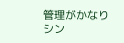管理がかなりシン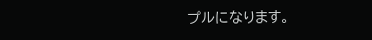プルになります。